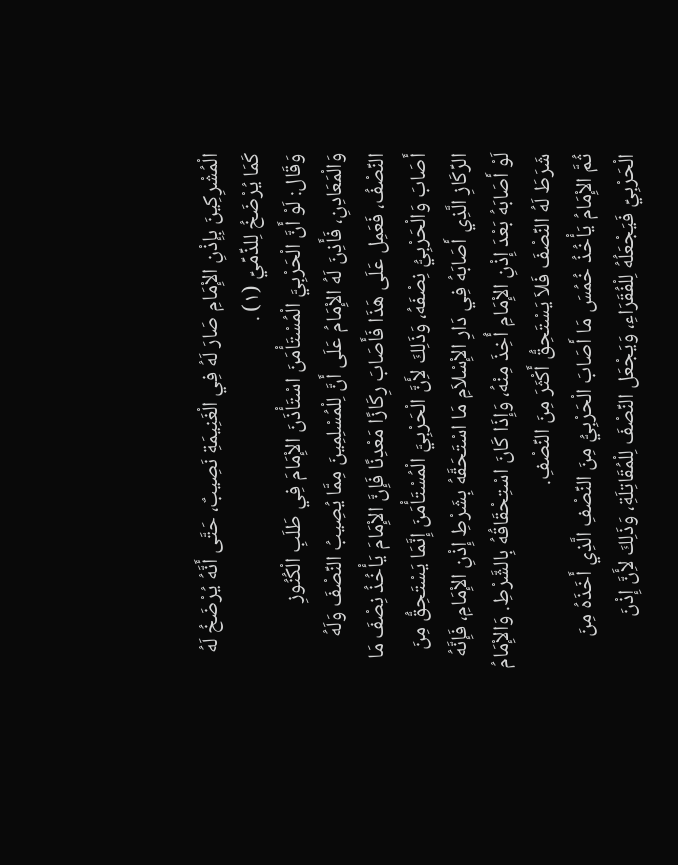الْمُشْرِكِينَ بِإِذْنِ الإِْمَامِ صَارَ لَهُ فِي الْغَنِيمَةِ نَصِيبٌ، حَتَّى أَنَّهُ يُرْضَخُ لَهُ كَمَا يُرْضَخُ لِلذِّمِّيِّ (١) .
وَقَال: لَوْ أَنَّ الْحَرْبِيَّ الْمُسْتَأْمَنَ اسْتَأْذَنَ الإِْمَامَ فِي طَلَبِ الْكُنُوزِ وَالْمَعَادِنِ، فَأَذِنَ لَهُ الإِْمَامُ عَلَى أَنَّ لِلْمُسْلِمِينَ مِمَّا يُصِيبُ النِّصْفَ وَلَهُ النِّصْفُ، فَعَمِل عَلَى هَذَا فَأَصَابَ رِكَازًا مَعْدِنًا فَإِنَّ الإِْمَامَ يَأْخُذُ نِصْفَ مَا أَصَابَ وَالْحَرْبِيُّ نِصْفَهُ، وَذَلِكَ لأَِنَّ الْحَرْبِيَّ الْمُسْتَأْمَنَ إِنَّمَا يَسْتَحِقُّ مِنَ الرِّكَازِ الَّذِي أَصَابَهُ فِي دَارِ الإِْسْلاَمِ مَا اسْتَحَقَّهُ بِشَرْطِ إِذْنِ الإِْمَامِ، فَإِنَّهُ لَوْ أَصَابَهُ بَعْدَ إِذْنِ الإِْمَامِ أُخِذَ مِنْهُ، وَإِذَا كَانَ اسْتِحْقَاقُهُ بِالشَّرْطِ. وَالإِْمَامُ شَرَطَ لَهُ النِّصْفَ فَلاَ يَسْتَحِقُّ أَكْثَرَ مِنَ النِّصْفِ.
ثُمَّ الإِْمَامُ يَأْخُذُ خُمُسَ مَا أَصَابَ الْحَرْبِيُّ مِنَ النِّصْفِ الَّذِي أَخَذَهُ مِنَ الْحَرْبِيِّ فَيَجْعَلُهُ لِلْفُقَرَاءِ، وَيَجْعَل النِّصْفَ لِلْمُقَاتِلَةِ، وَذَلِكَ لأَِنَّ إِذْنَ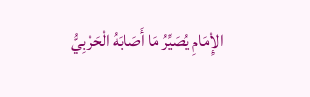الإِْمَامِ يُصَيِّرُ مَا أَصَابَهُ الْحَرْبِيُّ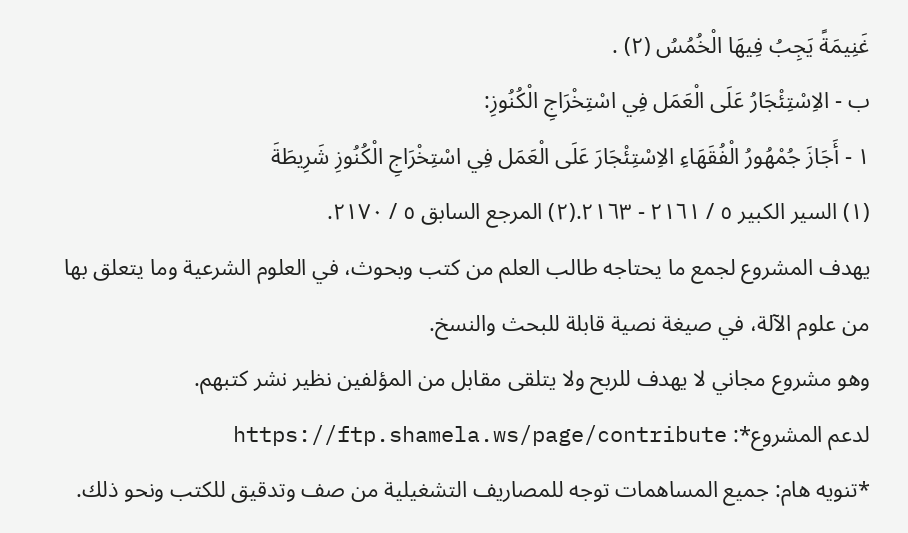غَنِيمَةً يَجِبُ فِيهَا الْخُمُسُ (٢) .
ب - الاِسْتِئْجَارُ عَلَى الْعَمَل فِي اسْتِخْرَاجِ الْكُنُوزِ:
١ - أَجَازَ جُمْهُورُ الْفُقَهَاءِ الاِسْتِئْجَارَ عَلَى الْعَمَل فِي اسْتِخْرَاجِ الْكُنُوزِ شَرِيطَةَ
(١) السير الكبير ٥ / ٢١٦١ - ٢١٦٣.(٢) المرجع السابق ٥ / ٢١٧٠.
يهدف المشروع لجمع ما يحتاجه طالب العلم من كتب وبحوث، في العلوم الشرعية وما يتعلق بها من علوم الآلة، في صيغة نصية قابلة للبحث والنسخ.
وهو مشروع مجاني لا يهدف للربح ولا يتلقى مقابل من المؤلفين نظير نشر كتبهم.
لدعم المشروع*: https://ftp.shamela.ws/page/contribute
*تنويه هام: جميع المساهمات توجه للمصاريف التشغيلية من صف وتدقيق للكتب ونحو ذلك.